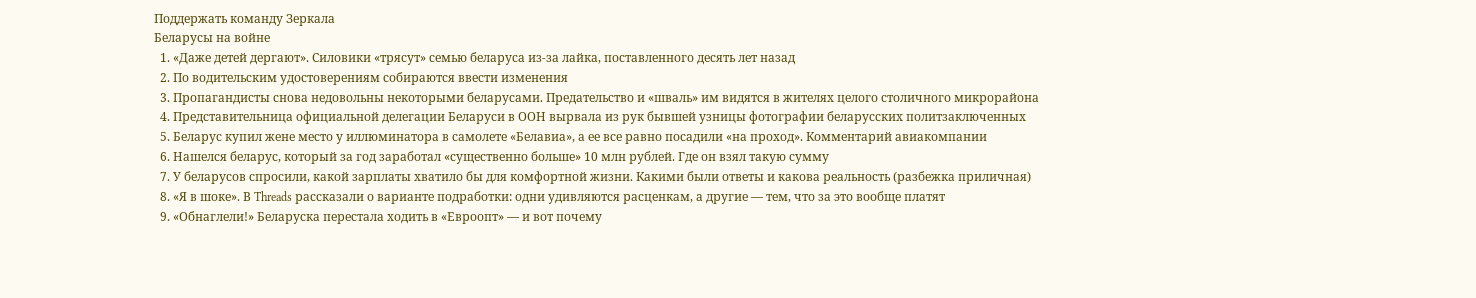Поддержать команду Зеркала
Беларусы на войне
  1. «Даже детей дергают». Силовики «трясут» семью беларуса из-за лайка, поставленного десять лет назад
  2. По водительским удостоверениям собираются ввести изменения
  3. Пропагандисты снова недовольны некоторыми беларусами. Предательство и «шваль» им видятся в жителях целого столичного микрорайона
  4. Представительница официальной делегации Беларуси в ООН вырвала из рук бывшей узницы фотографии беларусских политзаключенных
  5. Беларус купил жене место у иллюминатора в самолете «Белавиа», а ее все равно посадили «на проход». Комментарий авиакомпании
  6. Нашелся беларус, который за год заработал «существенно больше» 10 млн рублей. Где он взял такую сумму
  7. У беларусов спросили, какой зарплаты хватило бы для комфортной жизни. Какими были ответы и какова реальность (разбежка приличная)
  8. «Я в шоке». В Threads рассказали о варианте подработки: одни удивляются расценкам, а другие — тем, что за это вообще платят
  9. «Обнаглели!» Беларуска перестала ходить в «Евроопт» — и вот почему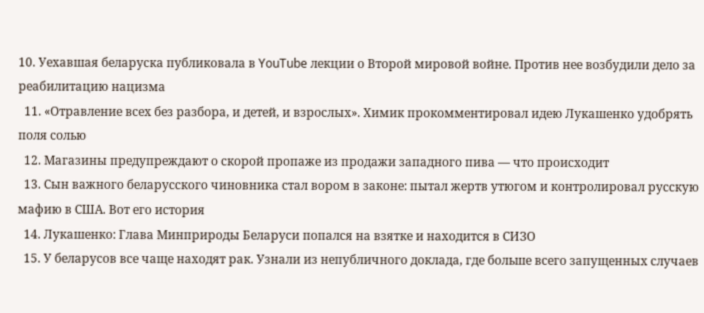10. Уехавшая беларуска публиковала в YouTube лекции о Второй мировой войне. Против нее возбудили дело за реабилитацию нацизма
  11. «Отравление всех без разбора, и детей, и взрослых». Химик прокомментировал идею Лукашенко удобрять поля солью
  12. Магазины предупреждают о скорой пропаже из продажи западного пива — что происходит
  13. Сын важного беларусского чиновника стал вором в законе: пытал жертв утюгом и контролировал русскую мафию в США. Вот его история
  14. Лукашенко: Глава Минприроды Беларуси попался на взятке и находится в СИЗО
  15. У беларусов все чаще находят рак. Узнали из непубличного доклада, где больше всего запущенных случаев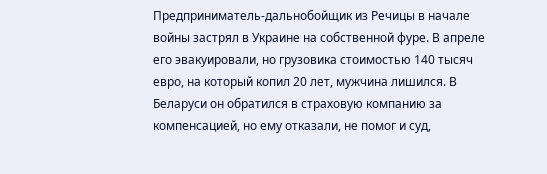Предприниматель-дальнобойщик из Речицы в начале войны застрял в Украине на собственной фуре. В апреле его эвакуировали, но грузовика стоимостью 140 тысяч евро, на который копил 20 лет, мужчина лишился. В Беларуси он обратился в страховую компанию за компенсацией, но ему отказали, не помог и суд,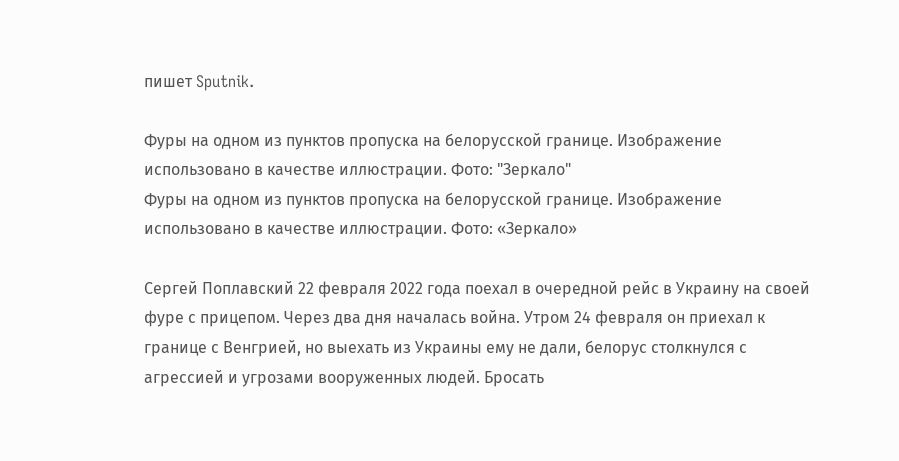пишет Sputnik.

Фуры на одном из пунктов пропуска на белорусской границе. Изображение использовано в качестве иллюстрации. Фото: "Зеркало"
Фуры на одном из пунктов пропуска на белорусской границе. Изображение использовано в качестве иллюстрации. Фото: «Зеркало»

Сергей Поплавский 22 февраля 2022 года поехал в очередной рейс в Украину на своей фуре с прицепом. Через два дня началась война. Утром 24 февраля он приехал к границе с Венгрией, но выехать из Украины ему не дали, белорус столкнулся с агрессией и угрозами вооруженных людей. Бросать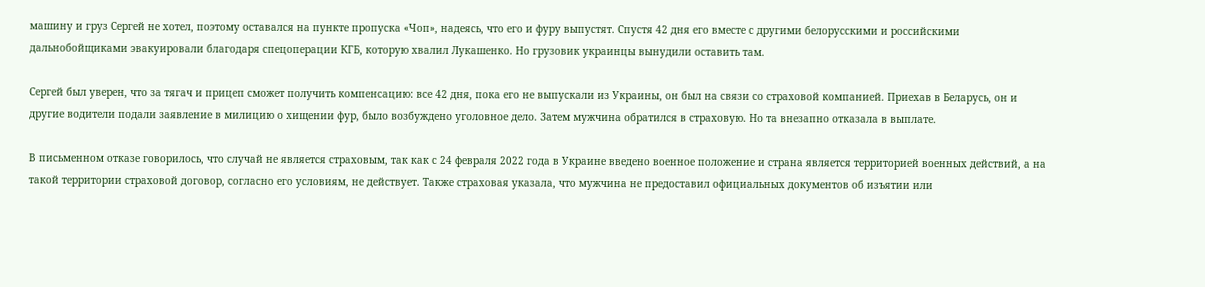машину и груз Сергей не хотел, поэтому оставался на пункте пропуска «Чоп», надеясь, что его и фуру выпустят. Спустя 42 дня его вместе с другими белорусскими и российскими дальнобойщиками эвакуировали благодаря спецоперации КГБ, которую хвалил Лукашенко. Но грузовик украинцы вынудили оставить там.

Сергей был уверен, что за тягач и прицеп сможет получить компенсацию: все 42 дня, пока его не выпускали из Украины, он был на связи со страховой компанией. Приехав в Беларусь, он и другие водители подали заявление в милицию о хищении фур, было возбуждено уголовное дело. Затем мужчина обратился в страховую. Но та внезапно отказала в выплате.

В письменном отказе говорилось, что случай не является страховым, так как с 24 февраля 2022 года в Украине введено военное положение и страна является территорией военных действий, а на такой территории страховой договор, согласно его условиям, не действует. Также страховая указала, что мужчина не предоставил официальных документов об изъятии или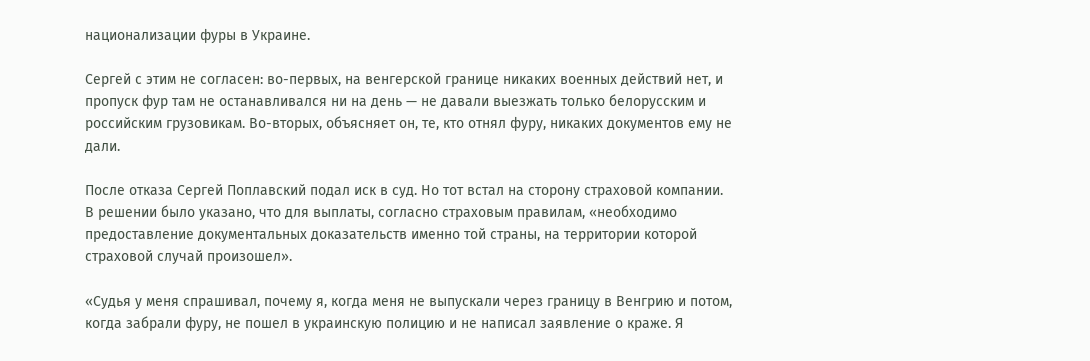национализации фуры в Украине.

Сергей с этим не согласен: во-первых, на венгерской границе никаких военных действий нет, и пропуск фур там не останавливался ни на день — не давали выезжать только белорусским и российским грузовикам. Во-вторых, объясняет он, те, кто отнял фуру, никаких документов ему не дали.

После отказа Сергей Поплавский подал иск в суд. Но тот встал на сторону страховой компании. В решении было указано, что для выплаты, согласно страховым правилам, «необходимо предоставление документальных доказательств именно той страны, на территории которой страховой случай произошел».

«Судья у меня спрашивал, почему я, когда меня не выпускали через границу в Венгрию и потом, когда забрали фуру, не пошел в украинскую полицию и не написал заявление о краже. Я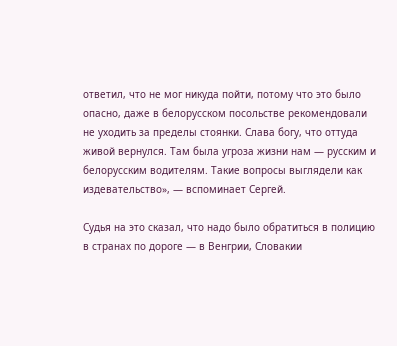ответил, что не мог никуда пойти, потому что это было опасно, даже в белорусском посольстве рекомендовали не уходить за пределы стоянки. Слава богу, что оттуда живой вернулся. Там была угроза жизни нам — русским и белорусским водителям. Такие вопросы выглядели как издевательство», — вспоминает Сергей.

Судья на это сказал, что надо было обратиться в полицию в странах по дороге — в Венгрии, Словакии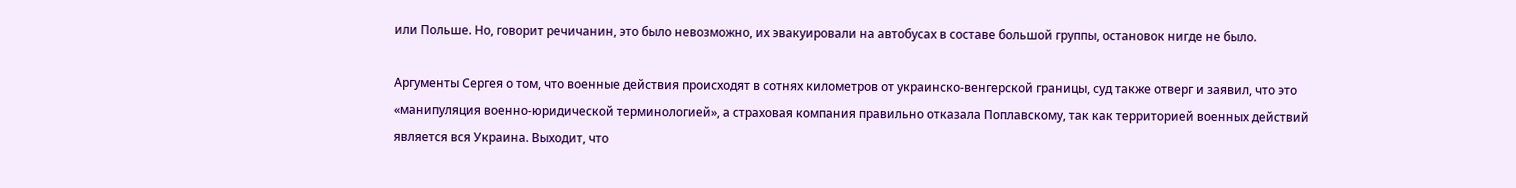или Польше. Но, говорит речичанин, это было невозможно, их эвакуировали на автобусах в составе большой группы, остановок нигде не было.

Аргументы Сергея о том, что военные действия происходят в сотнях километров от украинско-венгерской границы, суд также отверг и заявил, что это «манипуляция военно-юридической терминологией», а страховая компания правильно отказала Поплавскому, так как территорией военных действий является вся Украина. Выходит, что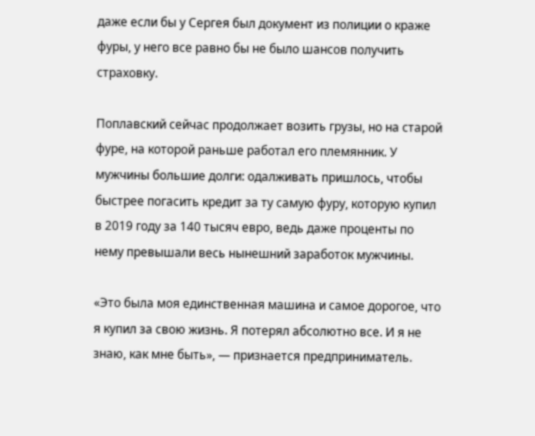даже если бы у Сергея был документ из полиции о краже фуры, у него все равно бы не было шансов получить страховку.

Поплавский сейчас продолжает возить грузы, но на старой фуре, на которой раньше работал его племянник. У мужчины большие долги: одалживать пришлось, чтобы быстрее погасить кредит за ту самую фуру, которую купил в 2019 году за 140 тысяч евро, ведь даже проценты по нему превышали весь нынешний заработок мужчины.

«Это была моя единственная машина и самое дорогое, что я купил за свою жизнь. Я потерял абсолютно все. И я не знаю, как мне быть», — признается предприниматель.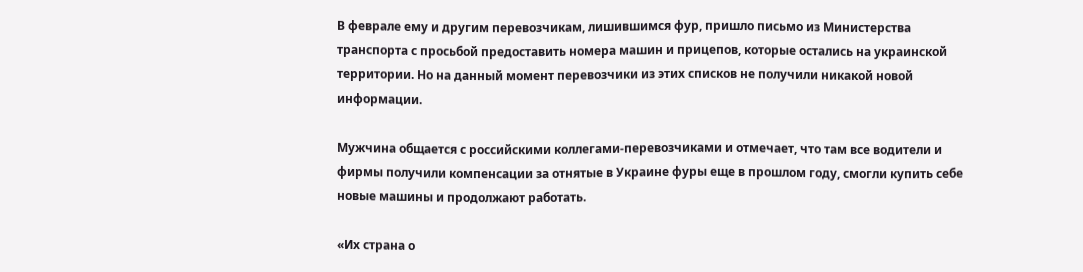В феврале ему и другим перевозчикам, лишившимся фур, пришло письмо из Министерства транспорта с просьбой предоставить номера машин и прицепов, которые остались на украинской территории. Но на данный момент перевозчики из этих списков не получили никакой новой информации.

Мужчина общается с российскими коллегами-перевозчиками и отмечает, что там все водители и фирмы получили компенсации за отнятые в Украине фуры еще в прошлом году, смогли купить себе новые машины и продолжают работать.

«Их страна о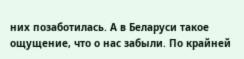них позаботилась. А в Беларуси такое ощущение, что о нас забыли. По крайней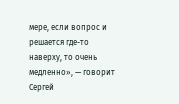мере, если вопрос и решается где-то наверху, то очень медленно», — говорит Сергей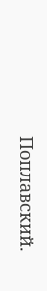Поплавский.